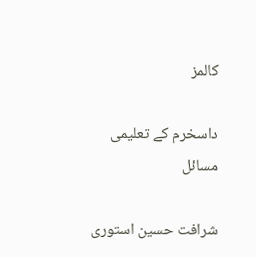کالمز

داسخرم کے تعلیمی مسائل

شرافت حسین استوری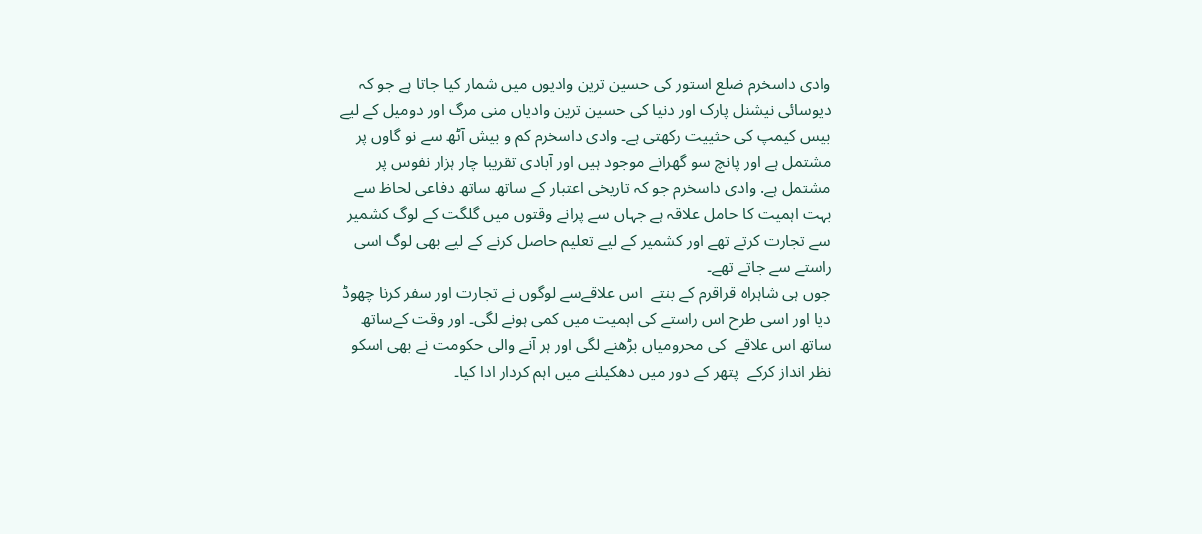وادی داسخرم ضلع استور کی حسین ترین وادیوں میں شمار کیا جاتا ہے جو کہ دیوسائی نیشنل پارک اور دنیا کی حسین ترین وادیاں منی مرگ اور دومیل کے لیے بیس کیمپ کی حثییت رکھتی ہے۔ وادی داسخرم کم و بیش آٹھ سے نو گاوں پر مشتمل ہے اور پانچ سو گھرانے موجود ہیں اور آبادی تقریبا چار ہزار نفوس پر مشتمل ہے. وادی داسخرم جو کہ تاریخی اعتبار کے ساتھ ساتھ دفاعی لحاظ سے بہت اہمیت کا حامل علاقہ ہے جہاں سے پرانے وقتوں میں گلگت کے لوگ کشمیر سے تجارت کرتے تھے اور کشمیر کے لیے تعلیم حاصل کرنے کے لیے بھی لوگ اسی راستے سے جاتے تھے۔
جوں ہی شاہراہ قراقرم کے بنتے  اس علاقےسے لوگوں نے تجارت اور سفر کرنا چھوڈ دیا اور اسی طرح اس راستے کی اہمیت میں کمی ہونے لگی۔ اور وقت کےساتھ ساتھ اس علاقے  کی محرومیاں بڑھنے لگی اور ہر آنے والی حکومت نے بھی اسکو نظر انداز کرکے  پتھر کے دور میں دھکیلنے میں اہم کردار ادا کیا۔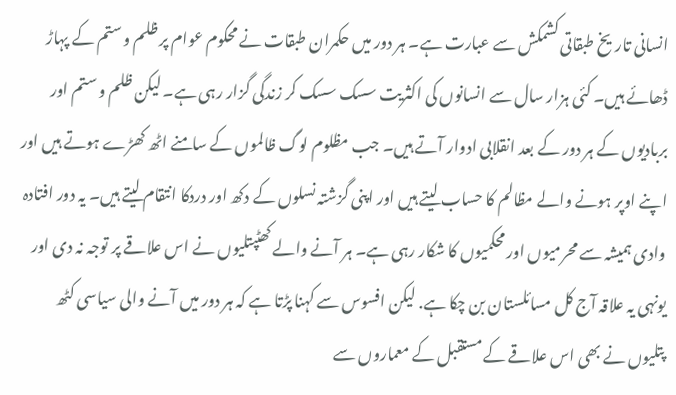انسانی تاریخ طبقاتی کشمکش سے عبارت ہے۔ ہر دور میں حکمران طبقات نے محکوم عوام پر ظلم و ستم کے پہاڑ ڈھائے ہیں۔ کئی ہزار سال سے انسانوں کی اکثریت سسک سسک کر زندگی گزار رہی ہے۔ لیکن ظلم و ستم اور بربادیوں کے ہر دور کے بعد انقلابی ادوار آتے ہیں۔ جب مظلوم لوگ ظالموں کے سامنے اٹھ کھڑے ہوتے ہیں اور اپنے اوپر ہونے والے مظالم کا حساب لیتے ہیں اور اپنی گزشتہ نسلوں کے دکھ اور دردکا انتقام لیتے ہیں۔ یہ دور افتادہ وادی ہمیشہ سے محرمیوں اور محکمیوں کا شکار رہی ہے۔ ہر آنے والے کھٹپتلیوں نے اس علاقے پر توجہ نہ دی اور یونہی یہ علاقہ آج کل مسائلستان بن چکا ہے. لیکن افسوس سے کہنا پڑتا ہے کہ ہر دور میں آنے والی سیاسی کٹھ پتلیوں نے بھی اس علاقے کے مستقبل کے معماروں سے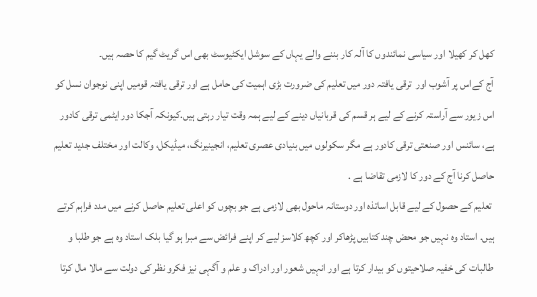کھل کر کھیلا اور سیاسی نمائندوں کا آلہ کار بننے والے یہاں کے سوشل ایکٹیوسٹ بھی اس گریٹ گیم کا حصہ ہیں۔
آج کےاس پر آشوب اور  ترقی یافتہ دور میں تعلیم کی ضرورت بڑی اہمیت کی حامل ہے اور ترقی یافتہ قومیں اپنی نوجوان نسل کو اس زیور سے آراستہ کرنے کے لیے ہر قسم کی قربانیاں دینے کے لیے ہمہ وقت تیار رہتی ہیں.کیونکہ آجکا دور ایٹمی ترقی کادور ہے، سائنس اور صنعتی ترقی کادور ہے مگر سکولوں میں بنیادی عصری تعلیم، انجینیرنگ، میڈیکل، وکالت اور مختلف جدید تعلیم حاصل کرنا آج کے دور کا لازمی تقاضا ہے .
 تعلیم کے حصول کے لیے قابل اساتذہ اور دوستانہ ماحول بھی لازمی ہے جو بچوں کو اعلی تعلیم حاصل کرنے میں مدد فراہم کرتے ہیں. استاد وہ نہیں جو محض چند کتابیں پڑھاکر اور کچھ کلاسز لیے کر اپنے فرائض سے مبرا ہو گیا بلک استاد وہ ہے جو طلبا و طالبات کی خفیہ صلاحیتوں کو بیدار کرتا ہے اور انہیں شعور اور ادراک و علم و آگہی نیز فکرو نظر کی دولت سے مالا مال کرتا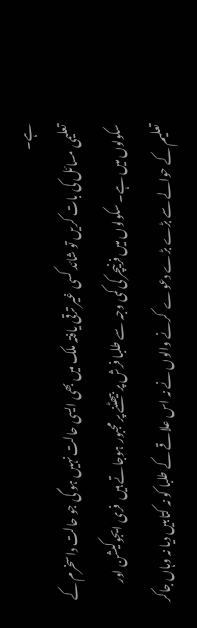ہے۔
تعلیمی مسائل کی بات کریں تو شائد کسی غیر ترقی یافتہ ملک میں بھی ایسی حالت نہیں ہو گی جو حالت داسخرم کے سکولوں میں ہے۔ سکولوں میں فرنیچر کی کمی وجہ سے طلبا فرش پر بیھٹنے پر مجبور ہوجاتے ہیں  فری ایجوکیشن اور تعلیم کے حوالے سے بڑے بڑے دعوے  کرنے والوں نے نہ اس علاقے کے طلبا کو نہ کتابیں دیا نہ وہاں جاکر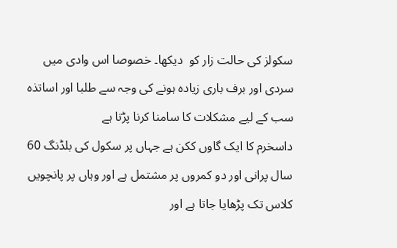سکولز کی حالت زار کو  دیکھا۔ خصوصا اس وادی میں سردی اور برف باری زیادہ ہونے کی وجہ سے طلبا اور اساتذہ سب کے لیے مشکلات کا سامنا کرنا پڑتا ہے
داسخرم کا ایک گاوں ککن ہے جہاں پر سکول کی بلڈنگ 60 سال پرانی اور دو کمروں پر مشتمل ہے اور وہاں پر پانچویں کلاس تک پڑھایا جاتا ہے اور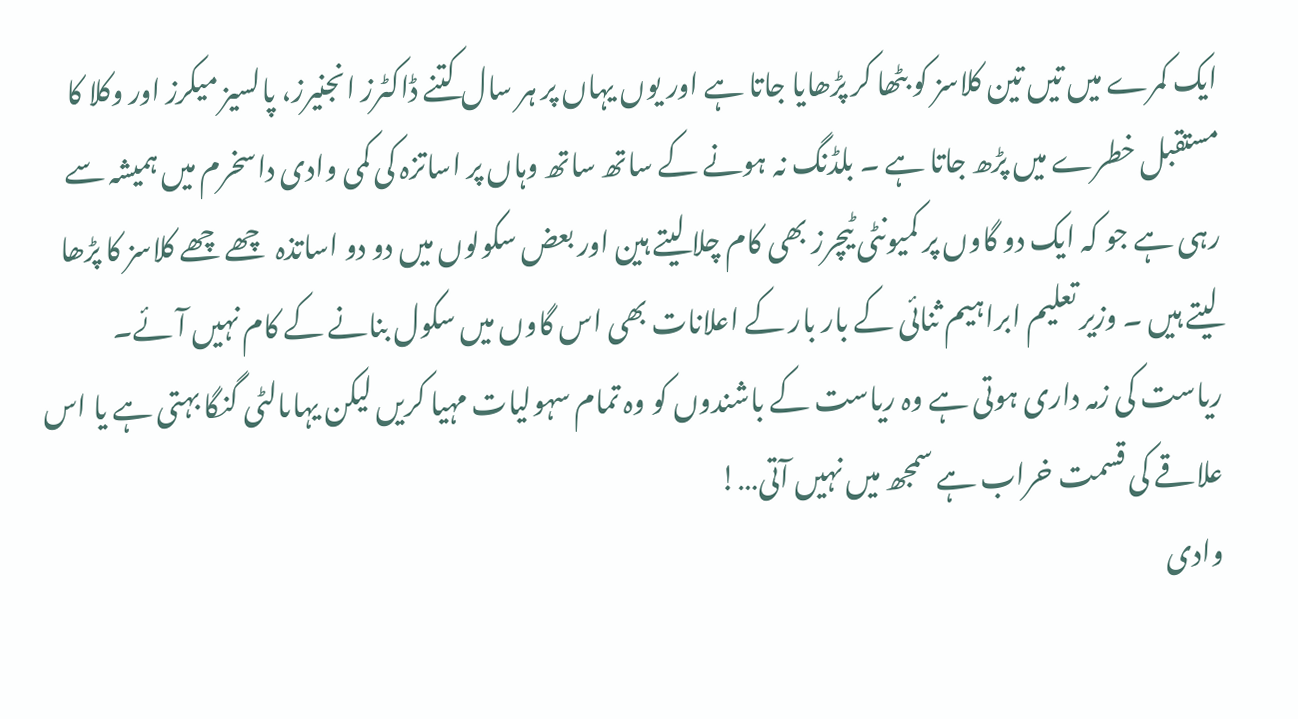ایک کمرے میں تیں تین کلاسز کو بٹھا کر پڑھایا جاتا ہے اور یوں یہاں پر ہر سال کتنے ڈاکٹرز انجنیرز، پالسیز میکرز اور وکلا کا مستقبل خطرے میں پڑھ جاتا ہے ۔ بلڈنگ نہ ہونے کے ساتھ ساتھ وہاں پر اساتزہ کی کمی وادی داسخرم میں ہمیشہ سے رہی ہے جو کہ ایک دو گاوں پر کمیونٹی ٹیچرز بھی کام چلا لیتے ہین اور بعض سکولوں میں دو دو اساتذہ  چھے چھے کلاسز کا پڑھا لیتے ہیں ۔ وزیر تعلیم ابراہیم ثنائی کے بار بار کے اعلانات بھی اس گاوں میں سکول بنانے کے کام نہیں آئے۔ ریاست کی زمہ داری ہوتی ہے وہ ریاست کے باشندوں کو وہ تمام سہولیات مہیا کریں لیکن یہاںالٹی گنگا بہتی ہے یا اس علاقے کی قسمت خراب ہے سمجھ میں نہیں آتی…!
وادی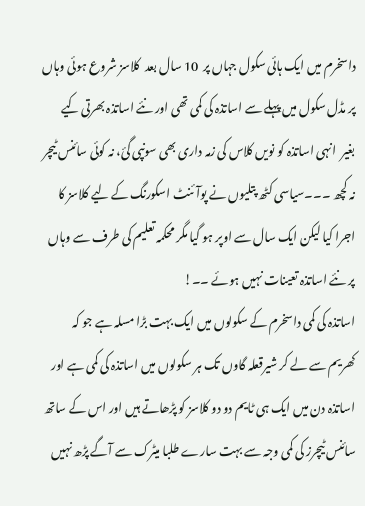داسخرم میں ایک ہائی سکول جہاں پر  10 سال بعد  کلاسز شروع ہوئی وہاں پر مڈل سکول میں پہلے سے اساتذہ کی کمی تھی اور نئے اساتذہ بھرتی کیے بغیر  انہی اساتذہ کو نویں کلاس کی زمہ داری بھی سونپی گئ، نہ کوئی سائنس ٹیچر نہ کچھ ۔۔۔سیاسی کٹھ پتلیوں نے پوآئنٹ اسکورنگ کے لیے کلاسز کا اجرا کیا لیکن ایک سال سے اوپر ہو گیا مگر محکمہ تعلیم کی طرف سے وہاں پر نئے اساتذہ تعینات نہیں ہوئے ۔۔!
اساتذہ کی کمی داسخرم کے سکولوں میں ایک بہت بڑا مسلہ ہے جو کہ کھریم سے لے کر شیرقعلہ گاوں تک ہر سکولوں میں اساتذہ کی کمی ہے اور اساتذہ دن میں ایک ہی ٹایم دو دو کلاسز کو پڑھاتے ہیں اور اس کے ساتھ سائنس ٹیچرز کی کمی وجہ سے بہت سارے طلبا میٹرک سے آگے پڑھ نہیں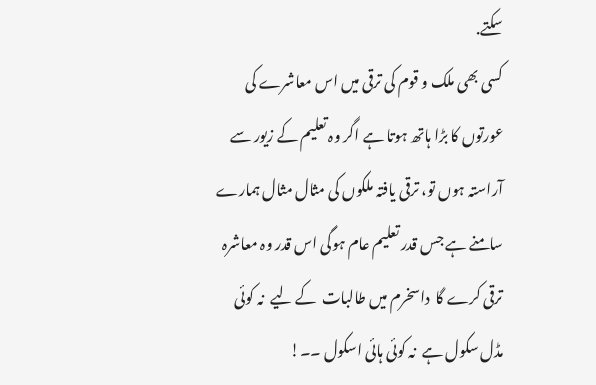سکتے.
کسی بھی ملک و قوم کی ترقی میں اس معاشرے کی عورتوں کا بڑا ہاتھ ہوتا ہے اگر وہ تعلیم کے زیور سے آراستہ ہوں تو، ترقی یافتہ ملکوں کی مثال مثال ہمارے سامنے ہے جس قدر تعلیم عام ہوگی اس قدر وہ معاشرہ ترقی کرے گا  داسخرم میں طالبات  کے لیے  نہ کوئی مڈل سکول ہے  نہ کوئی ہائی اسکول ۔۔!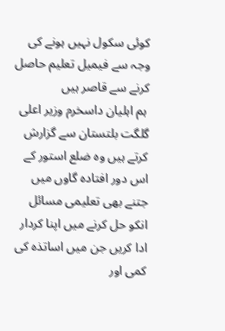کوئی سکول نہیں ہونے کی وجہ سے فیمیل تعلیم حاصل کرنے سے قاصر ہیں
 ہم اہلیان داسخرم وزیر اعلی گلگت بلتستان سے گزارش کرتے ہیں وہ ضلع استور کے اس دور افتادہ گاوں میں جتنے بھی تعلیمی مسائل انکو حل کرنے میں اپنا کردار ادا کریں جن میں اساتذہ کی کمی اور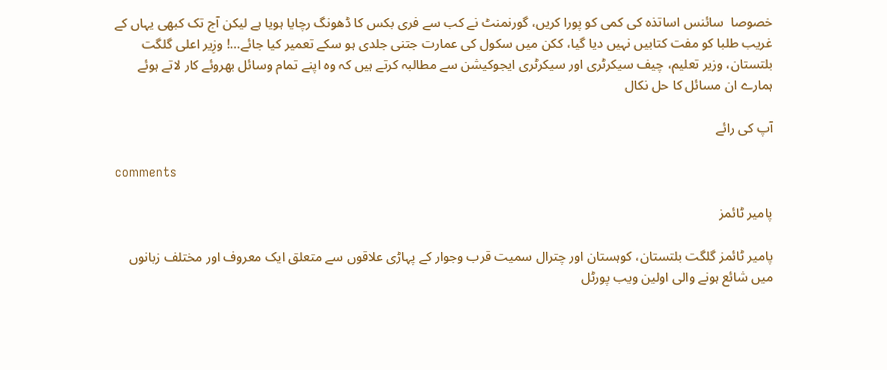خصوصا  سائنس اساتذہ کی کمی کو پورا کریں، گورنمنٹ نے کب سے فری بکس کا ڈھونگ رچایا ہویا ہے لیکن آج تک کبھی یہاں کے غریب طلبا کو مفت کتابیں نہیں دیا گیا، ککن میں سکول کی عمارت جتنی جلدی ہو سکے تعمیر کیا جائے…! وزِیر اعلی گلگت بلتستان، وزیر تعلیم، چیف سیکرٹری اور سیکرٹری ایجوکیشن سے مطالبہ کرتے ہیں کہ وہ اپنے تمام وسائل بھروئے کار لاتے ہوئے ہمارے ان مسائل کا حل نکال

آپ کی رائے

comments

پامیر ٹائمز

پامیر ٹائمز گلگت بلتستان، کوہستان اور چترال سمیت قرب وجوار کے پہاڑی علاقوں سے متعلق ایک معروف اور مختلف زبانوں میں شائع ہونے والی اولین ویب پورٹل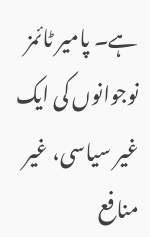ہے۔ پامیر ٹائمز نوجوانوں کی ایک غیر سیاسی، غیر منافع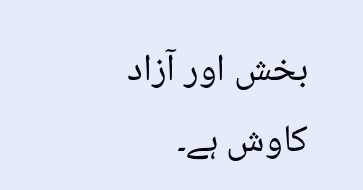بخش اور آزاد کاوش ہے۔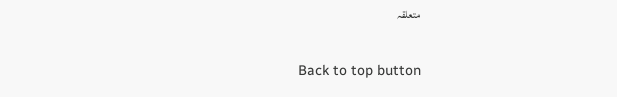متعلقہ

Back to top button